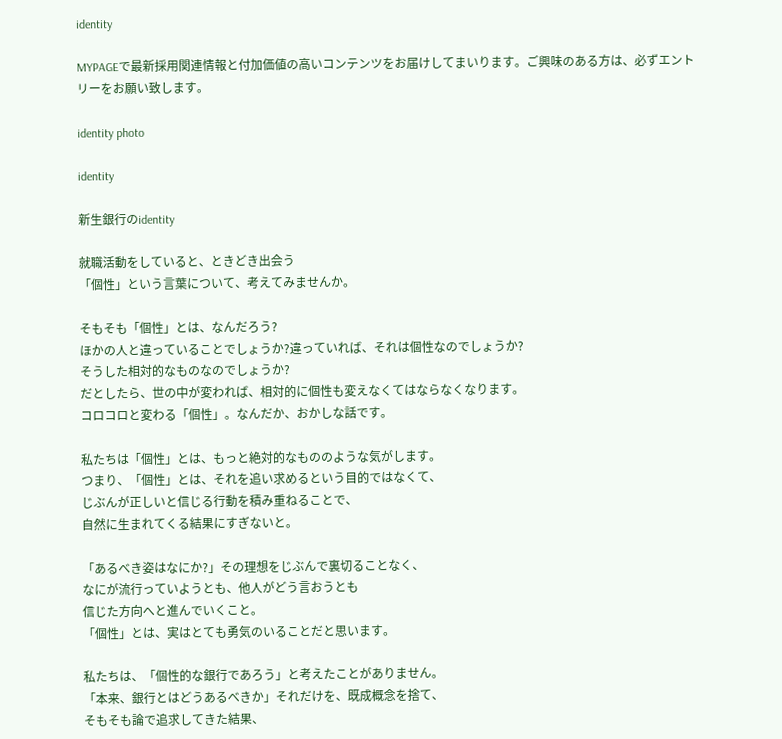identity

MYPAGEで最新採用関連情報と付加価値の高いコンテンツをお届けしてまいります。ご興味のある方は、必ずエントリーをお願い致します。

identity photo

identity

新生銀行のidentity

就職活動をしていると、ときどき出会う
「個性」という言葉について、考えてみませんか。

そもそも「個性」とは、なんだろう?
ほかの人と違っていることでしょうか?違っていれば、それは個性なのでしょうか?
そうした相対的なものなのでしょうか?
だとしたら、世の中が変われば、相対的に個性も変えなくてはならなくなります。
コロコロと変わる「個性」。なんだか、おかしな話です。

私たちは「個性」とは、もっと絶対的なもののような気がします。
つまり、「個性」とは、それを追い求めるという目的ではなくて、
じぶんが正しいと信じる行動を積み重ねることで、
自然に生まれてくる結果にすぎないと。

「あるべき姿はなにか?」その理想をじぶんで裏切ることなく、
なにが流行っていようとも、他人がどう言おうとも
信じた方向へと進んでいくこと。
「個性」とは、実はとても勇気のいることだと思います。

私たちは、「個性的な銀行であろう」と考えたことがありません。
「本来、銀行とはどうあるべきか」それだけを、既成概念を捨て、
そもそも論で追求してきた結果、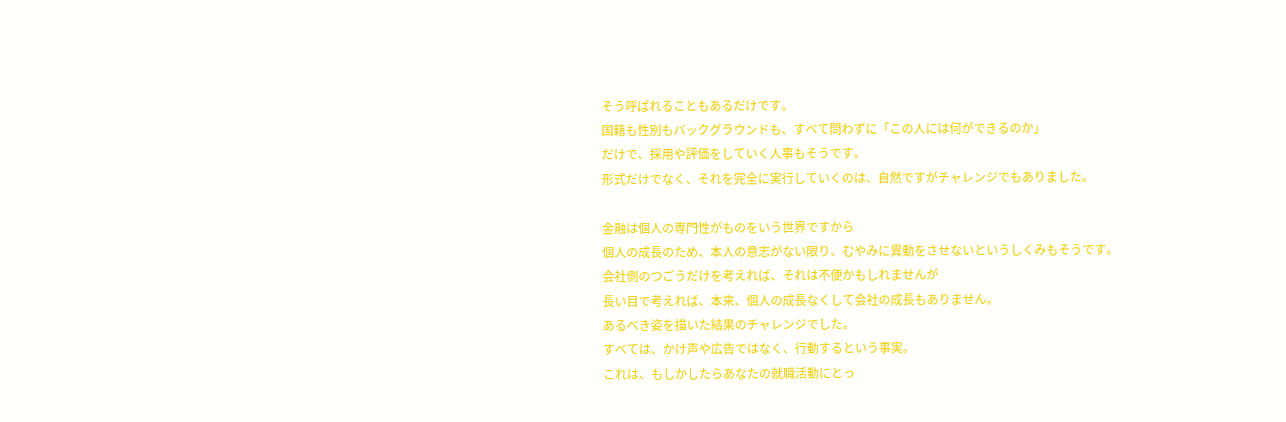そう呼ばれることもあるだけです。
国籍も性別もバックグラウンドも、すべて問わずに「この人には何ができるのか」
だけで、採用や評価をしていく人事もそうです。
形式だけでなく、それを完全に実行していくのは、自然ですがチャレンジでもありました。

金融は個人の専門性がものをいう世界ですから
個人の成長のため、本人の意志がない限り、むやみに異動をさせないというしくみもそうです。
会社側のつごうだけを考えれば、それは不便かもしれませんが
長い目で考えれば、本来、個人の成長なくして会社の成長もありません。
あるべき姿を描いた結果のチャレンジでした。
すべては、かけ声や広告ではなく、行動するという事実。
これは、もしかしたらあなたの就職活動にとっ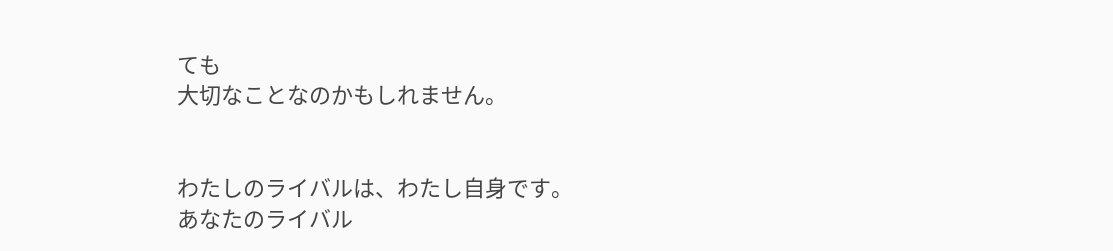ても
大切なことなのかもしれません。


わたしのライバルは、わたし自身です。
あなたのライバル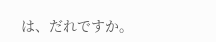は、だれですか。